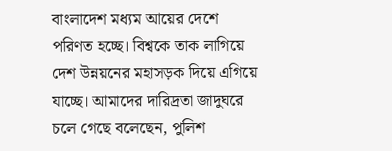বাংলাদেশ মধ্যম আয়ের দেশে পরিণত হচ্ছে। বিশ্বকে তাক লাগিয়ে দেশ উন্নয়নের মহাসড়ক দিয়ে এগিয়ে যাচ্ছে। আমাদের দারিদ্রতা জাদুঘরে চলে গেছে বলেছেন, পুলিশ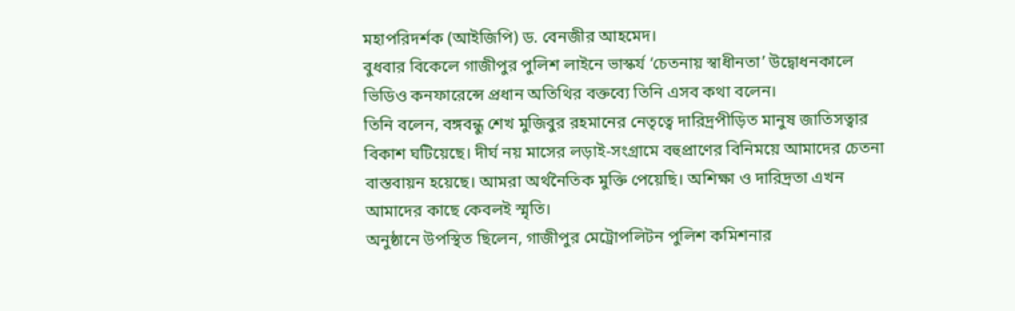মহাপরিদর্শক (আইজিপি) ড. বেনজীর আহমেদ।
বুধবার বিকেলে গাজীপুর পুলিশ লাইনে ভাস্কর্য ‘চেতনায় স্বাধীনতা’ উদ্বোধনকালে ভিডিও কনফারেন্সে প্রধান অতিথির বক্তব্যে তিনি এসব কথা বলেন।
তিনি বলেন, বঙ্গবন্ধু শেখ মুজিবুর রহমানের নেতৃত্বে দারিদ্রপীড়িত মানুষ জাতিসত্বার বিকাশ ঘটিয়েছে। দীর্ঘ নয় মাসের লড়াই-সংগ্রামে বহুপ্রাণের বিনিময়ে আমাদের চেতনা বাস্তবায়ন হয়েছে। আমরা অর্থনৈতিক মুক্তি পেয়েছি। অশিক্ষা ও দারিদ্রতা এখন আমাদের কাছে কেবলই স্মৃতি।
অনুষ্ঠানে উপস্থিত ছিলেন, গাজীপুর মেট্রোপলিটন পুলিশ কমিশনার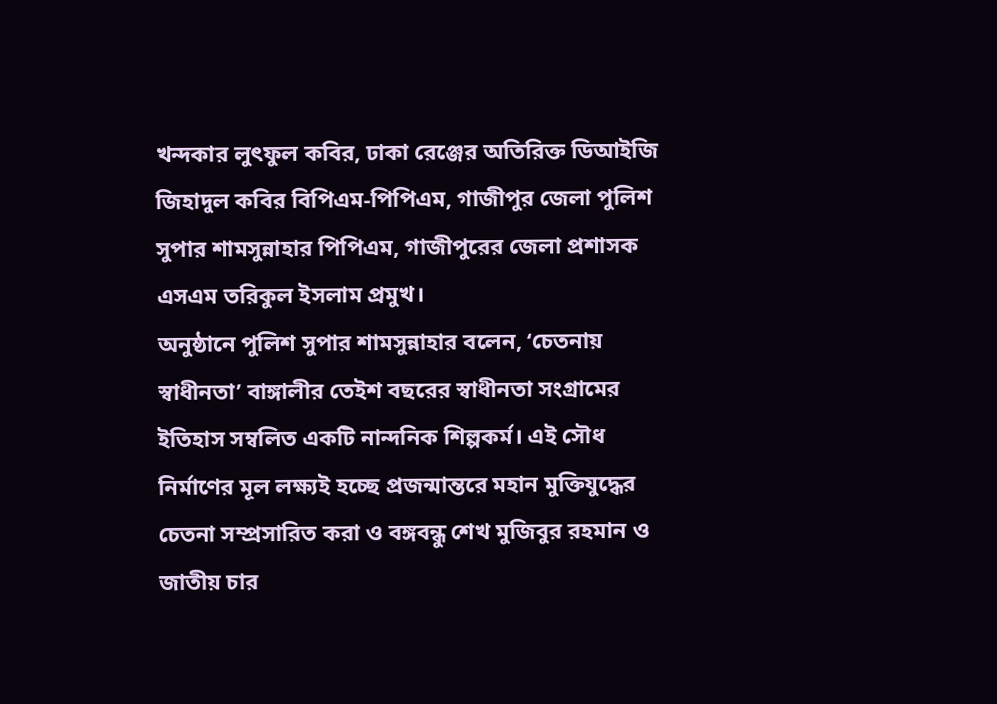খন্দকার লুৎফুল কবির, ঢাকা রেঞ্জের অতিরিক্ত ডিআইজি জিহাদুল কবির বিপিএম-পিপিএম, গাজীপুর জেলা পুলিশ সুপার শামসুন্নাহার পিপিএম, গাজীপুরের জেলা প্রশাসক এসএম তরিকুল ইসলাম প্রমুখ।
অনুষ্ঠানে পুলিশ সুপার শামসুন্নাহার বলেন, ‘চেতনায় স্বাধীনতা’ বাঙ্গালীর তেইশ বছরের স্বাধীনতা সংগ্রামের ইতিহাস সম্বলিত একটি নান্দনিক শিল্পকর্ম। এই সৌধ নির্মাণের মূল লক্ষ্যই হচ্ছে প্রজন্মান্তরে মহান মুক্তিযুদ্ধের চেতনা সম্প্রসারিত করা ও বঙ্গবন্ধু শেখ মুজিবুর রহমান ও জাতীয় চার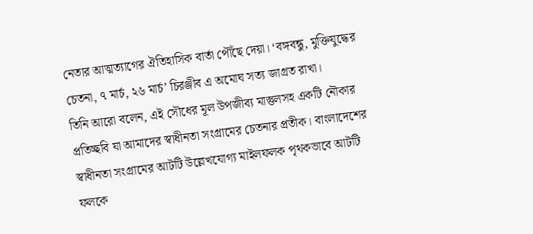নেতার আত্মত্যাগের ঐতিহাসিক বার্তা পৌঁছে দেয়া। ‘বঙ্গবন্ধু, মুক্তিযুদ্ধের চেতনা, ৭ মার্চ, ২৬ মার্চ’ চিরঞ্জীব এ অমোঘ সত্য জাগ্রত রাখা।
তিনি আরো বলেন, এই সৌধের মূল উপজীব্য মাস্তুলসহ একটি নৌকার প্রতিচ্ছবি যা আমাদের স্বাধীনতা সংগ্রামের চেতনার প্রতীক। বাংলাদেশের স্বাধীনতা সংগ্রামের আটটি উল্লেখযোগ্য মাইলফলক পৃথকভাবে আটটি ফলকে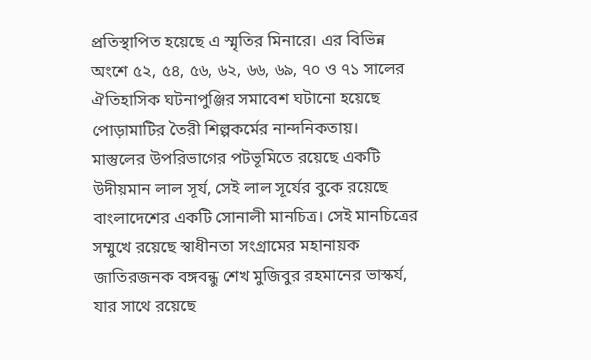প্রতিস্থাপিত হয়েছে এ স্মৃতির মিনারে। এর বিভিন্ন অংশে ৫২, ৫৪, ৫৬, ৬২, ৬৬, ৬৯, ৭০ ও ৭১ সালের ঐতিহাসিক ঘটনাপুঞ্জির সমাবেশ ঘটানো হয়েছে পোড়ামাটির তৈরী শিল্পকর্মের নান্দনিকতায়।
মাস্তুলের উপরিভাগের পটভূমিতে রয়েছে একটি উদীয়মান লাল সূর্য, সেই লাল সূর্যের বুকে রয়েছে বাংলাদেশের একটি সোনালী মানচিত্র। সেই মানচিত্রের সম্মুখে রয়েছে স্বাধীনতা সংগ্রামের মহানায়ক জাতিরজনক বঙ্গবন্ধু শেখ মুজিবুর রহমানের ভাস্কর্য, যার সাথে রয়েছে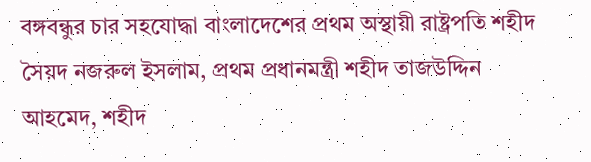বঙ্গবন্ধুর চার সহযোদ্ধা বাংলাদেশের প্রথম অস্থায়ী রাষ্ট্রপতি শহীদ সৈয়দ নজরুল ইসলাম, প্রথম প্রধানমন্ত্রী শহীদ তাজউদ্দিন আহমেদ, শহীদ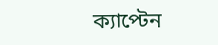ক্যাপ্টেন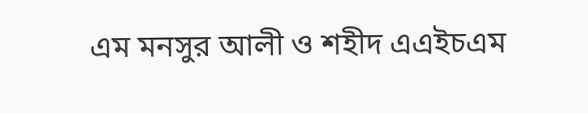এম মনসুর আলী ও শহীদ এএইচএম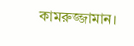কামরুজ্জামান।